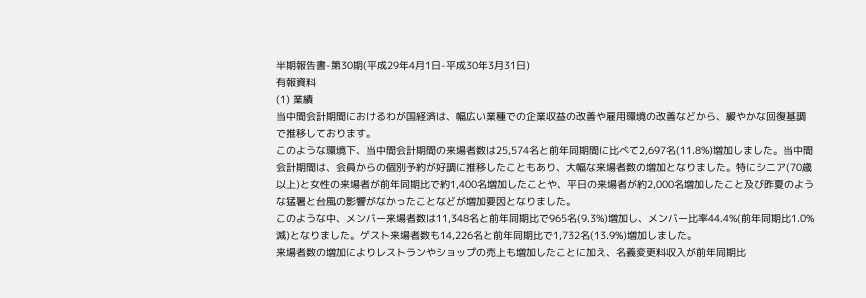半期報告書-第30期(平成29年4月1日-平成30年3月31日)
有報資料
(1) 業績
当中間会計期間におけるわが国経済は、幅広い業種での企業収益の改善や雇用環境の改善などから、緩やかな回復基調で推移しております。
このような環境下、当中間会計期間の来場者数は25,574名と前年同期間に比べて2,697名(11.8%)増加しました。当中間会計期間は、会員からの個別予約が好調に推移したこともあり、大幅な来場者数の増加となりました。特にシニア(70歳以上)と女性の来場者が前年同期比で約1,400名増加したことや、平日の来場者が約2,000名増加したこと及び昨夏のような猛暑と台風の影響がなかったことなどが増加要因となりました。
このような中、メンバー来場者数は11,348名と前年同期比で965名(9.3%)増加し、メンバー比率44.4%(前年同期比1.0%減)となりました。ゲスト来場者数も14,226名と前年同期比で1,732名(13.9%)増加しました。
来場者数の増加によりレストランやショップの売上も増加したことに加え、名義変更料収入が前年同期比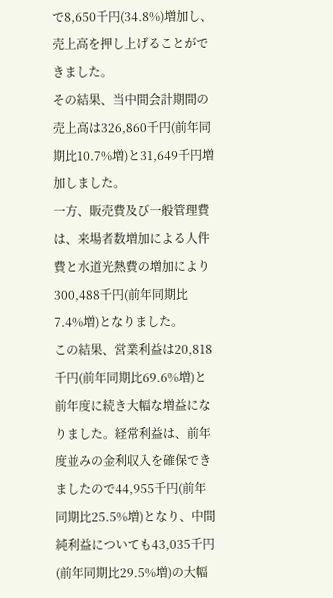で8,650千円(34.8%)増加し、売上高を押し上げることができました。
その結果、当中間会計期間の売上高は326,860千円(前年同期比10.7%増)と31,649千円増加しました。
一方、販売費及び一般管理費は、来場者数増加による人件費と水道光熱費の増加により300,488千円(前年同期比7.4%増)となりました。
この結果、営業利益は20,818千円(前年同期比69.6%増)と前年度に続き大幅な増益になりました。経常利益は、前年度並みの金利収入を確保できましたので44,955千円(前年同期比25.5%増)となり、中間純利益についても43,035千円(前年同期比29.5%増)の大幅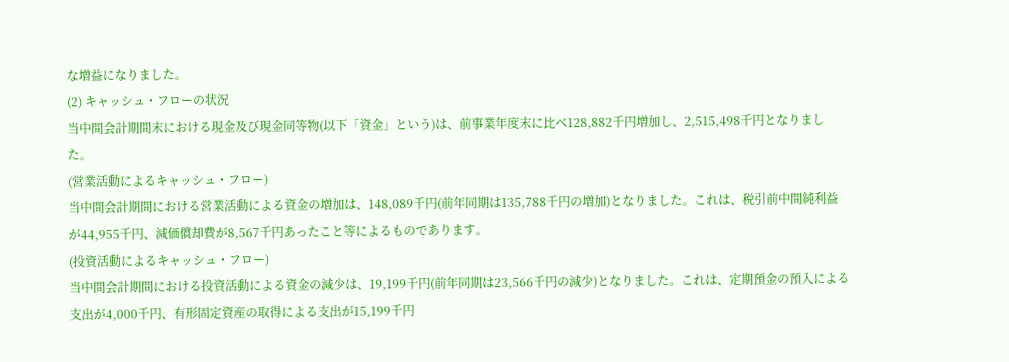な増益になりました。
(2) キャッシュ・フローの状況
当中間会計期間末における現金及び現金同等物(以下「資金」という)は、前事業年度末に比べ128,882千円増加し、2,515,498千円となりました。
(営業活動によるキャッシュ・フロー)
当中間会計期間における営業活動による資金の増加は、148,089千円(前年同期は135,788千円の増加)となりました。これは、税引前中間純利益が44,955千円、減価償却費が8,567千円あったこと等によるものであります。
(投資活動によるキャッシュ・フロー)
当中間会計期間における投資活動による資金の減少は、19,199千円(前年同期は23,566千円の減少)となりました。これは、定期預金の預入による支出が4,000千円、有形固定資産の取得による支出が15,199千円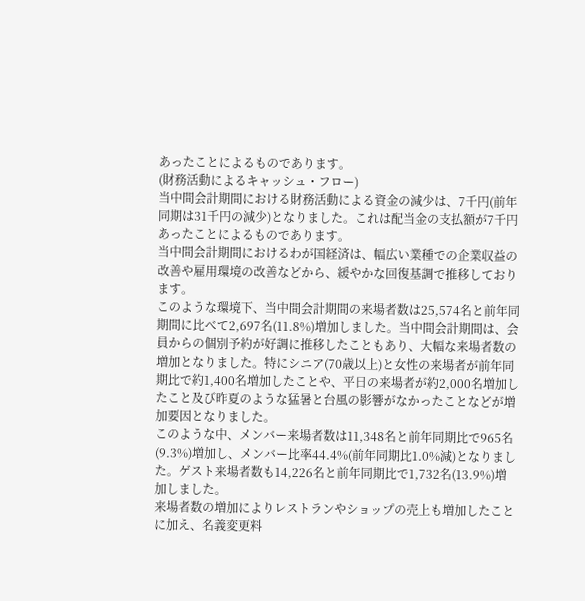あったことによるものであります。
(財務活動によるキャッシュ・フロー)
当中間会計期間における財務活動による資金の減少は、7千円(前年同期は31千円の減少)となりました。これは配当金の支払額が7千円あったことによるものであります。
当中間会計期間におけるわが国経済は、幅広い業種での企業収益の改善や雇用環境の改善などから、緩やかな回復基調で推移しております。
このような環境下、当中間会計期間の来場者数は25,574名と前年同期間に比べて2,697名(11.8%)増加しました。当中間会計期間は、会員からの個別予約が好調に推移したこともあり、大幅な来場者数の増加となりました。特にシニア(70歳以上)と女性の来場者が前年同期比で約1,400名増加したことや、平日の来場者が約2,000名増加したこと及び昨夏のような猛暑と台風の影響がなかったことなどが増加要因となりました。
このような中、メンバー来場者数は11,348名と前年同期比で965名(9.3%)増加し、メンバー比率44.4%(前年同期比1.0%減)となりました。ゲスト来場者数も14,226名と前年同期比で1,732名(13.9%)増加しました。
来場者数の増加によりレストランやショップの売上も増加したことに加え、名義変更料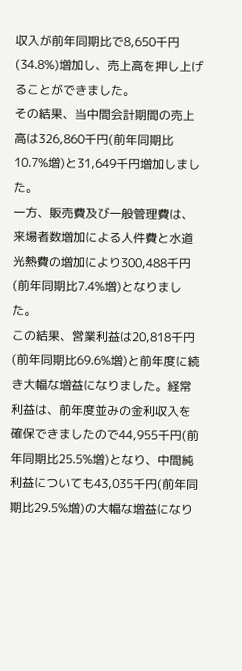収入が前年同期比で8,650千円(34.8%)増加し、売上高を押し上げることができました。
その結果、当中間会計期間の売上高は326,860千円(前年同期比10.7%増)と31,649千円増加しました。
一方、販売費及び一般管理費は、来場者数増加による人件費と水道光熱費の増加により300,488千円(前年同期比7.4%増)となりました。
この結果、営業利益は20,818千円(前年同期比69.6%増)と前年度に続き大幅な増益になりました。経常利益は、前年度並みの金利収入を確保できましたので44,955千円(前年同期比25.5%増)となり、中間純利益についても43,035千円(前年同期比29.5%増)の大幅な増益になり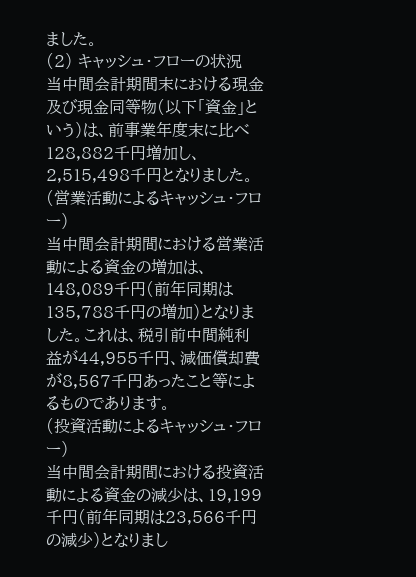ました。
(2) キャッシュ・フローの状況
当中間会計期間末における現金及び現金同等物(以下「資金」という)は、前事業年度末に比べ128,882千円増加し、2,515,498千円となりました。
(営業活動によるキャッシュ・フロー)
当中間会計期間における営業活動による資金の増加は、148,089千円(前年同期は135,788千円の増加)となりました。これは、税引前中間純利益が44,955千円、減価償却費が8,567千円あったこと等によるものであります。
(投資活動によるキャッシュ・フロー)
当中間会計期間における投資活動による資金の減少は、19,199千円(前年同期は23,566千円の減少)となりまし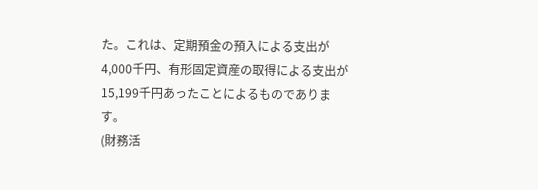た。これは、定期預金の預入による支出が4,000千円、有形固定資産の取得による支出が15,199千円あったことによるものであります。
(財務活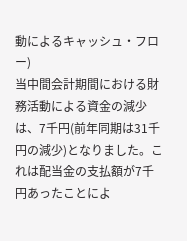動によるキャッシュ・フロー)
当中間会計期間における財務活動による資金の減少は、7千円(前年同期は31千円の減少)となりました。これは配当金の支払額が7千円あったことによ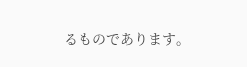るものであります。